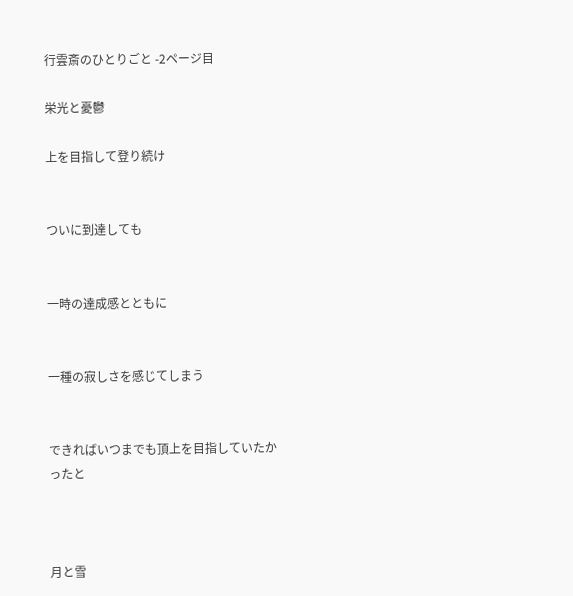行雲斎のひとりごと -2ページ目

栄光と憂鬱

上を目指して登り続け


ついに到達しても


一時の達成感とともに


一種の寂しさを感じてしまう


できればいつまでも頂上を目指していたかったと



月と雪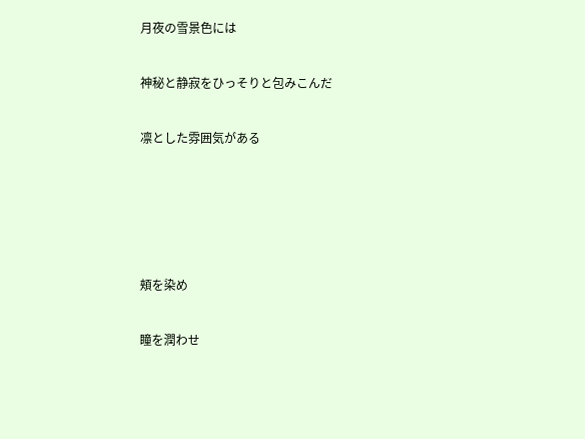月夜の雪景色には


神秘と静寂をひっそりと包みこんだ


凛とした雰囲気がある







頬を染め


瞳を潤わせ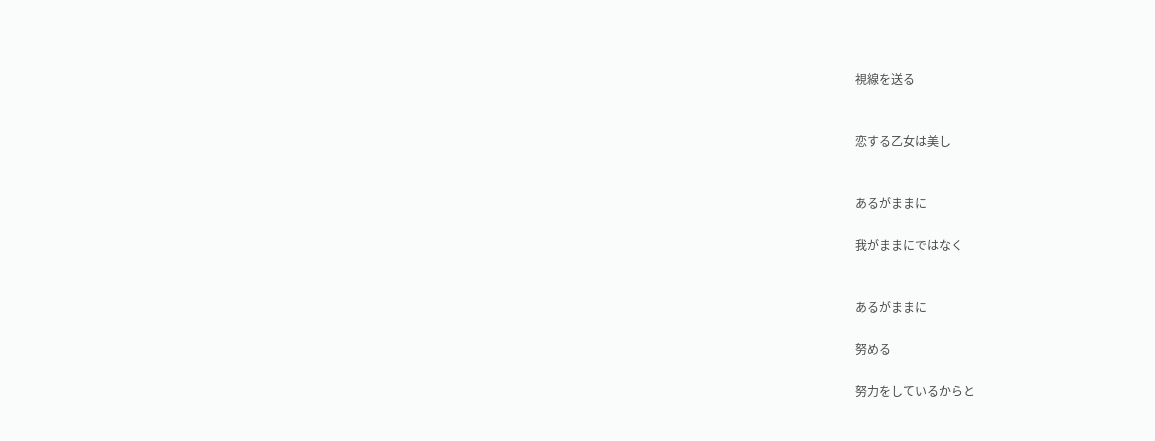視線を送る


恋する乙女は美し


あるがままに

我がままにではなく


あるがままに

努める

努力をしているからと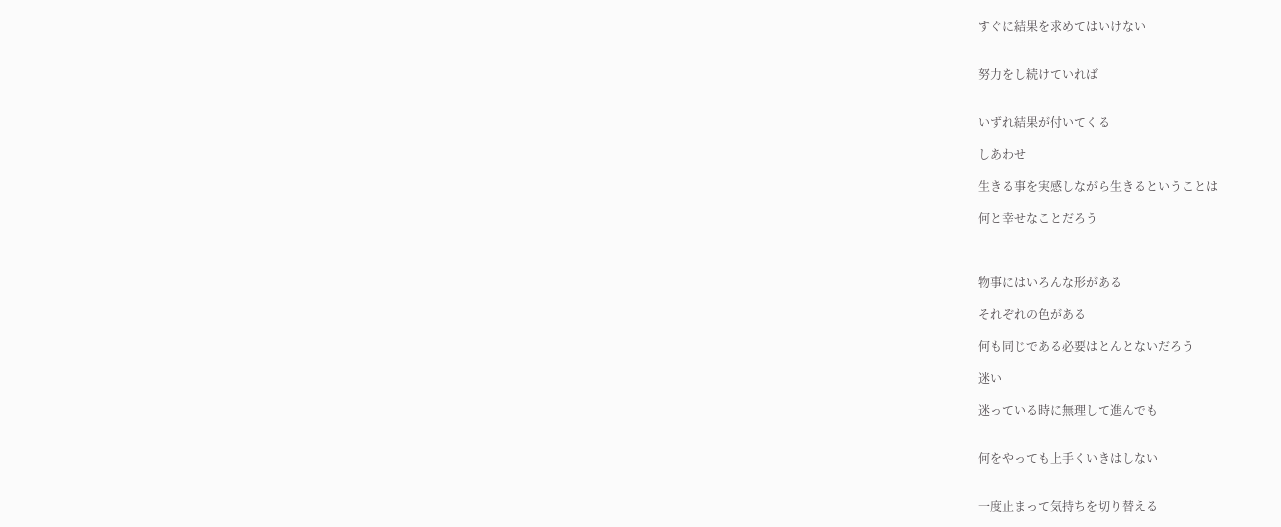すぐに結果を求めてはいけない


努力をし続けていれば


いずれ結果が付いてくる

しあわせ

生きる事を実感しながら生きるということは

何と幸せなことだろう



物事にはいろんな形がある

それぞれの色がある

何も同じである必要はとんとないだろう

迷い

迷っている時に無理して進んでも


何をやっても上手くいきはしない


一度止まって気持ちを切り替える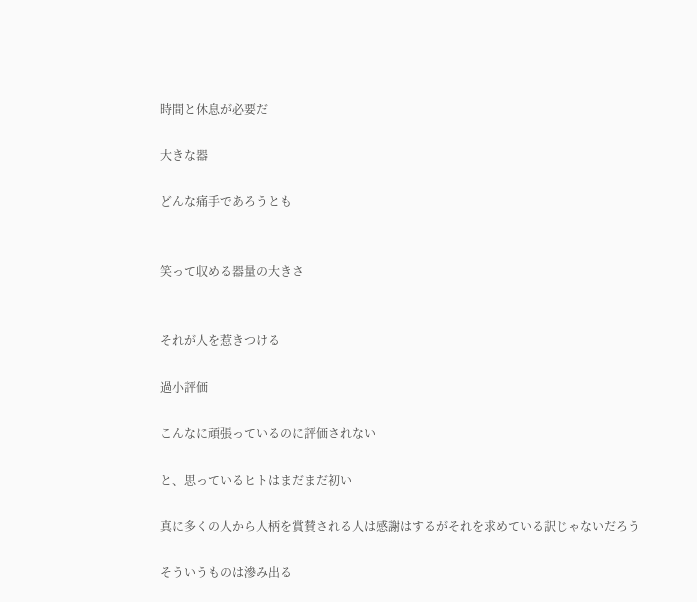時間と休息が必要だ

大きな器

どんな痛手であろうとも


笑って収める器量の大きさ


それが人を惹きつける

過小評価

こんなに頑張っているのに評価されない

と、思っているヒトはまだまだ初い

真に多くの人から人柄を賞賛される人は感謝はするがそれを求めている訳じゃないだろう

そういうものは滲み出る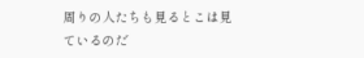周りの人たちも見るとこは見ているのだ